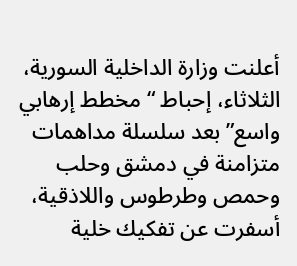أعلنت وزارة الداخلية السورية، الثلاثاء، إحباط “مخطط إرهابي واسع” بعد سلسلة مداهمات متزامنة في دمشق وحلب وحمص وطرطوس واللاذقية، أسفرت عن تفكيك خلية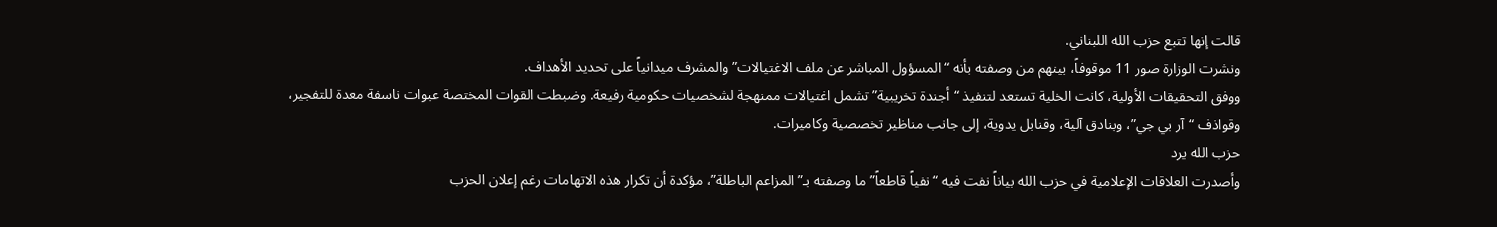قالت إنها تتبع حزب الله اللبناني.
ونشرت الوزارة صور 11 موقوفاً، بينهم من وصفته بأنه “المسؤول المباشر عن ملف الاغتيالات” والمشرف ميدانياً على تحديد الأهداف.
ووفق التحقيقات الأولية، كانت الخلية تستعد لتنفيذ “أجندة تخريبية” تشمل اغتيالات ممنهجة لشخصيات حكومية رفيعة. وضبطت القوات المختصة عبوات ناسفة معدة للتفجير، وقواذف “آر بي جي”، وبنادق آلية، وقنابل يدوية، إلى جانب مناظير تخصصية وكاميرات.
حزب الله يرد
وأصدرت العلاقات الإعلامية في حزب الله بياناً نفت فيه “نفياً قاطعاً” ما وصفته بـ”المزاعم الباطلة”، مؤكدة أن تكرار هذه الاتهامات رغم إعلان الحزب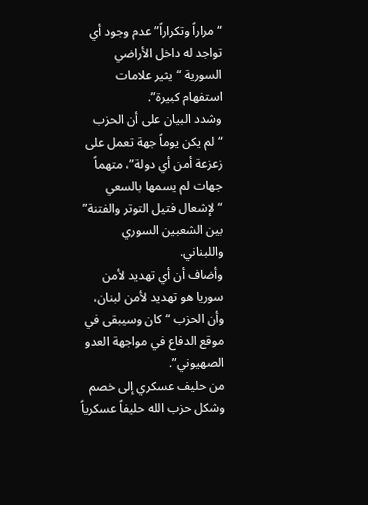“مراراً وتكراراً” عدم وجود أي تواجد له داخل الأراضي السورية “يثير علامات استفهام كبيرة”.
وشدد البيان على أن الحزب “لم يكن يوماً جهة تعمل على زعزعة أمن أي دولة”، متهماً جهات لم يسمها بالسعي “لإشعال فتيل التوتر والفتنة” بين الشعبين السوري واللبناني.
وأضاف أن أي تهديد لأمن سوريا هو تهديد لأمن لبنان، وأن الحزب “كان وسيبقى في موقع الدفاع في مواجهة العدو الصهيوني”.
من حليف عسكري إلى خصم
وشكل حزب الله حليفاً عسكرياً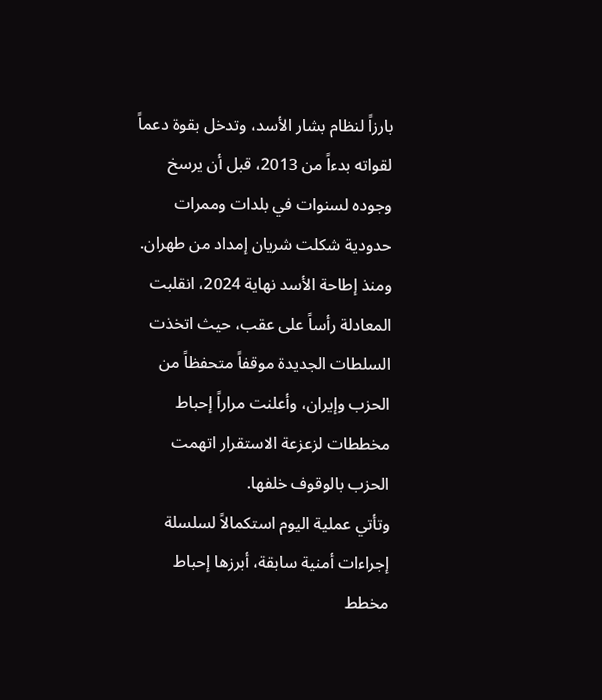بارزاً لنظام بشار الأسد، وتدخل بقوة دعماً لقواته بدءاً من 2013، قبل أن يرسخ وجوده لسنوات في بلدات وممرات حدودية شكلت شريان إمداد من طهران.
ومنذ إطاحة الأسد نهاية 2024، انقلبت المعادلة رأساً على عقب، حيث اتخذت السلطات الجديدة موقفاً متحفظاً من الحزب وإيران، وأعلنت مراراً إحباط مخططات لزعزعة الاستقرار اتهمت الحزب بالوقوف خلفها.
وتأتي عملية اليوم استكمالاً لسلسلة إجراءات أمنية سابقة، أبرزها إحباط مخطط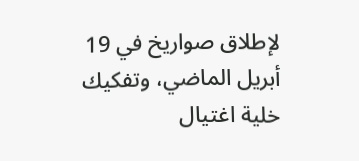لإطلاق صواريخ في 19 أبريل الماضي، وتفكيك خلية اغتيال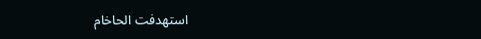استهدفت الحاخام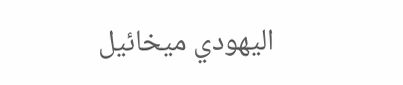اليهودي ميخائيل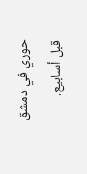حوري في دمشق قبل أسابيع.